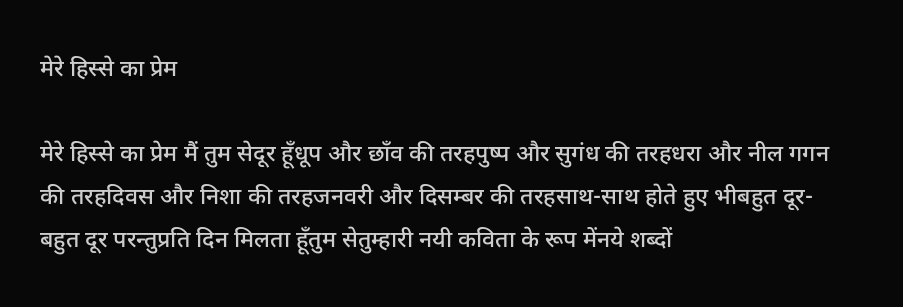मेरे हिस्से का प्रेम

मेरे हिस्से का प्रेम मैं तुम सेदूर हूँधूप और छाँव की तरहपुष्प और सुगंध की तरहधरा और नील गगन की तरहदिवस और निशा की तरहजनवरी और दिसम्बर की तरहसाथ-साथ होते हुए भीबहुत दूर- बहुत दूर परन्तुप्रति दिन मिलता हूँतुम सेतुम्हारी नयी कविता के रूप मेंनये शब्दों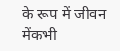के रूप में जीवन मेंकभी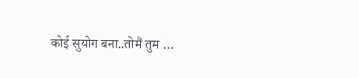कोई सुयोग बना..तोमैं तुम …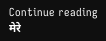Continue reading मेरे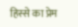हिस्से का प्रेम